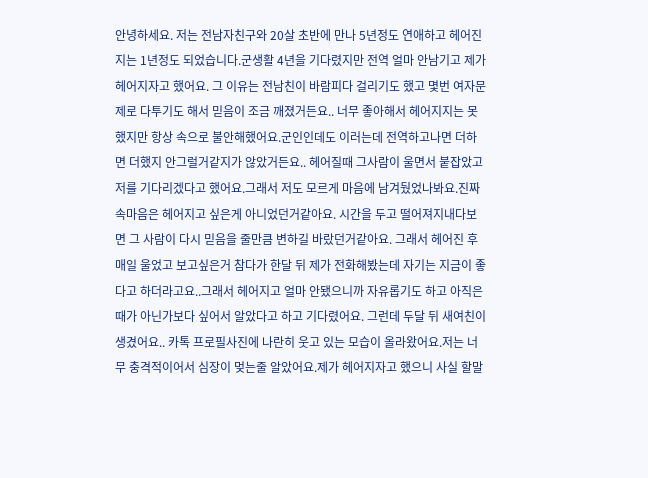안녕하세요. 저는 전남자친구와 20살 초반에 만나 5년정도 연애하고 헤어진지는 1년정도 되었습니다.군생활 4년을 기다렸지만 전역 얼마 안남기고 제가 헤어지자고 했어요. 그 이유는 전남친이 바람피다 걸리기도 했고 몇번 여자문제로 다투기도 해서 믿음이 조금 깨졌거든요.. 너무 좋아해서 헤어지지는 못했지만 항상 속으로 불안해했어요.군인인데도 이러는데 전역하고나면 더하면 더했지 안그럴거같지가 않았거든요.. 헤어질때 그사람이 울면서 붙잡았고 저를 기다리겠다고 했어요.그래서 저도 모르게 마음에 남겨뒀었나봐요.진짜 속마음은 헤어지고 싶은게 아니었던거같아요. 시간을 두고 떨어져지내다보면 그 사람이 다시 믿음을 줄만큼 변하길 바랐던거같아요. 그래서 헤어진 후 매일 울었고 보고싶은거 참다가 한달 뒤 제가 전화해봤는데 자기는 지금이 좋다고 하더라고요..그래서 헤어지고 얼마 안됐으니까 자유롭기도 하고 아직은 때가 아닌가보다 싶어서 알았다고 하고 기다렸어요. 그런데 두달 뒤 새여친이 생겼어요.. 카톡 프로필사진에 나란히 웃고 있는 모습이 올라왔어요.저는 너무 충격적이어서 심장이 멎는줄 알았어요.제가 헤어지자고 했으니 사실 할말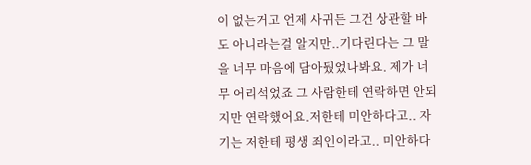이 없는거고 언제 사귀든 그건 상관할 바도 아니라는걸 알지만..기다린다는 그 말을 너무 마음에 담아뒀었나봐요. 제가 너무 어리석었죠 그 사람한테 연락하면 안되지만 연락했어요.저한테 미안하다고.. 자기는 저한테 평생 죄인이라고.. 미안하다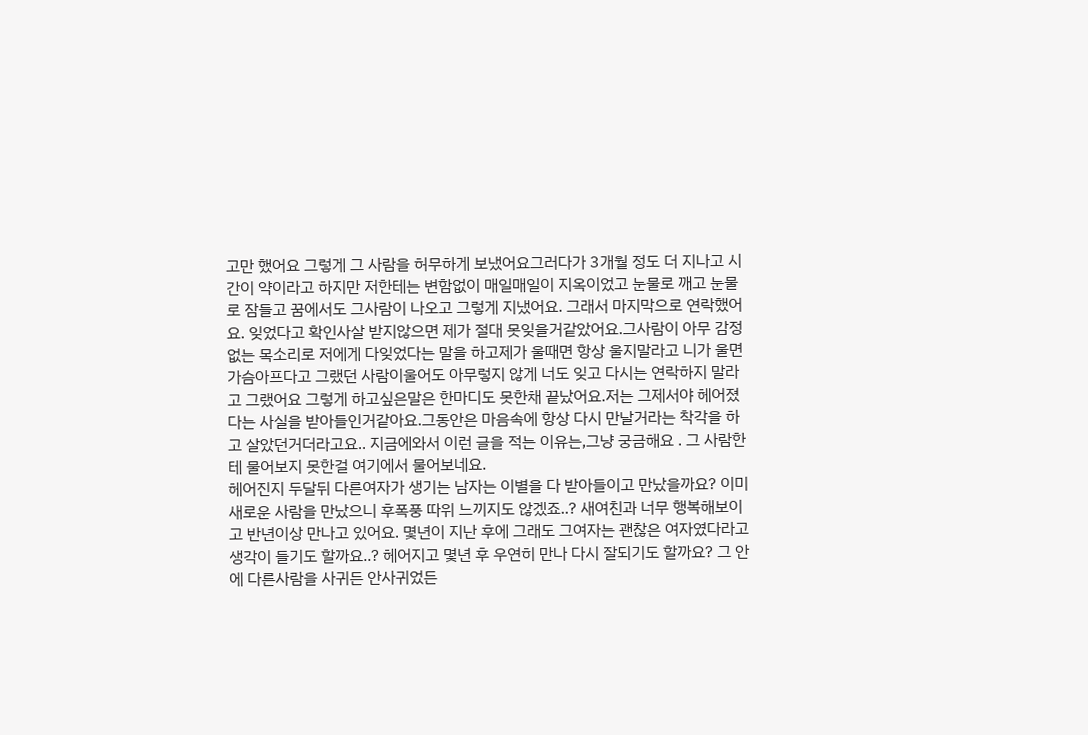고만 했어요 그렇게 그 사람을 허무하게 보냈어요그러다가 3개월 정도 더 지나고 시간이 약이라고 하지만 저한테는 변함없이 매일매일이 지옥이었고 눈물로 깨고 눈물로 잠들고 꿈에서도 그사람이 나오고 그렇게 지냈어요. 그래서 마지막으로 연락했어요. 잊었다고 확인사살 받지않으면 제가 절대 못잊을거같았어요.그사람이 아무 감정없는 목소리로 저에게 다잊었다는 말을 하고제가 울때면 항상 울지말라고 니가 울면 가슴아프다고 그랬던 사람이울어도 아무렇지 않게 너도 잊고 다시는 연락하지 말라고 그랬어요 그렇게 하고싶은말은 한마디도 못한채 끝났어요.저는 그제서야 헤어졌다는 사실을 받아들인거같아요.그동안은 마음속에 항상 다시 만날거라는 착각을 하고 살았던거더라고요.. 지금에와서 이런 글을 적는 이유는,그냥 궁금해요 . 그 사람한테 물어보지 못한걸 여기에서 물어보네요.
헤어진지 두달뒤 다른여자가 생기는 남자는 이별을 다 받아들이고 만났을까요? 이미 새로운 사람을 만났으니 후폭풍 따위 느끼지도 않겠죠..? 새여친과 너무 행복해보이고 반년이상 만나고 있어요. 몇년이 지난 후에 그래도 그여자는 괜찮은 여자였다라고 생각이 들기도 할까요..? 헤어지고 몇년 후 우연히 만나 다시 잘되기도 할까요? 그 안에 다른사람을 사귀든 안사귀었든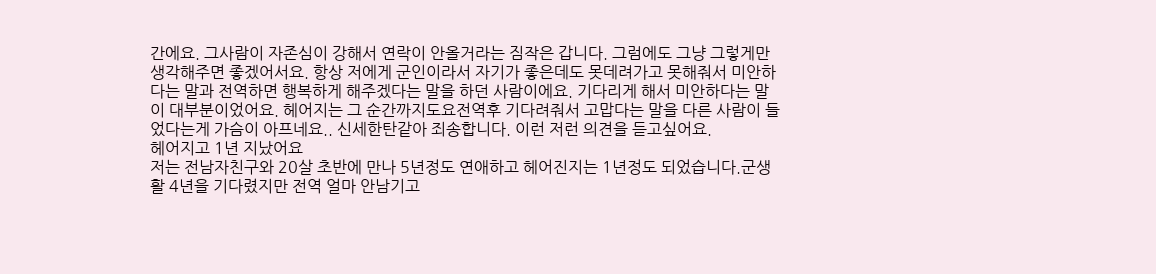간에요. 그사람이 자존심이 강해서 연락이 안올거라는 짐작은 갑니다. 그럼에도 그냥 그렇게만 생각해주면 좋겠어서요. 항상 저에게 군인이라서 자기가 좋은데도 못데려가고 못해줘서 미안하다는 말과 전역하면 행복하게 해주겠다는 말을 하던 사람이에요. 기다리게 해서 미안하다는 말이 대부분이었어요. 헤어지는 그 순간까지도요전역후 기다려줘서 고맙다는 말을 다른 사람이 들었다는게 가슴이 아프네요.. 신세한탄같아 죄송합니다. 이런 저런 의견을 듣고싶어요.
헤어지고 1년 지났어요
저는 전남자친구와 20살 초반에 만나 5년정도 연애하고 헤어진지는 1년정도 되었습니다.군생활 4년을 기다렸지만 전역 얼마 안남기고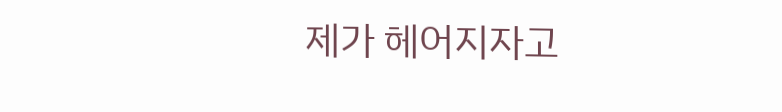제가 헤어지자고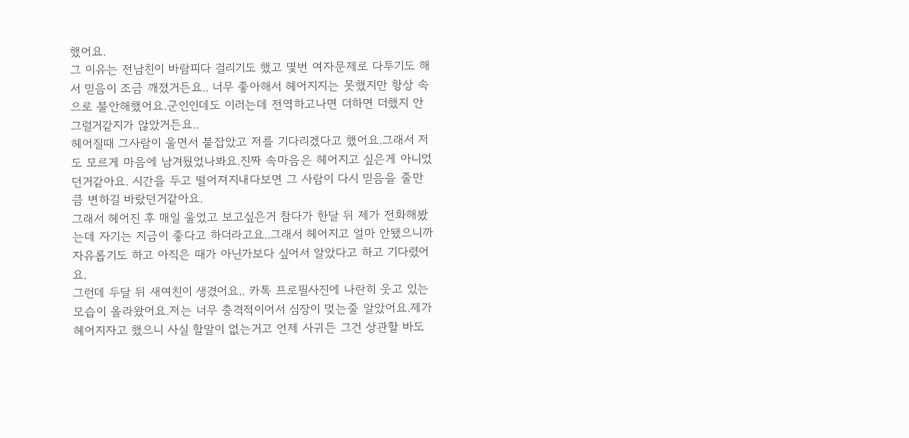했어요.
그 이유는 전남친이 바람피다 걸리기도 했고 몇번 여자문제로 다투기도 해서 믿음이 조금 깨졌거든요.. 너무 좋아해서 헤어지지는 못했지만 항상 속으로 불안해했어요.군인인데도 이러는데 전역하고나면 더하면 더했지 안그럴거같지가 않았거든요..
헤어질때 그사람이 울면서 붙잡았고 저를 기다리겠다고 했어요.그래서 저도 모르게 마음에 남겨뒀었나봐요.진짜 속마음은 헤어지고 싶은게 아니었던거같아요. 시간을 두고 떨어져지내다보면 그 사람이 다시 믿음을 줄만큼 변하길 바랐던거같아요.
그래서 헤어진 후 매일 울었고 보고싶은거 참다가 한달 뒤 제가 전화해봤는데 자기는 지금이 좋다고 하더라고요..그래서 헤어지고 얼마 안됐으니까 자유롭기도 하고 아직은 때가 아닌가보다 싶어서 알았다고 하고 기다렸어요.
그런데 두달 뒤 새여친이 생겼어요.. 카톡 프로필사진에 나란히 웃고 있는 모습이 올라왔어요.저는 너무 충격적이어서 심장이 멎는줄 알았어요.제가 헤어지자고 했으니 사실 할말이 없는거고 언제 사귀든 그건 상관할 바도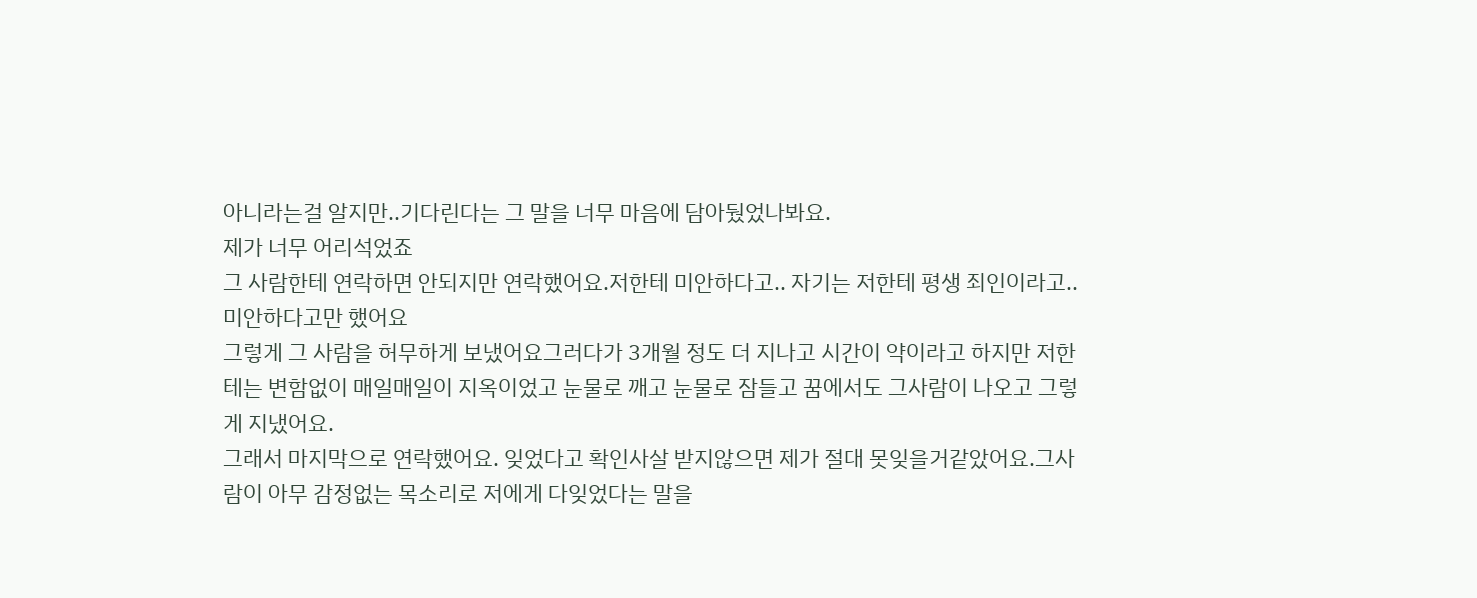아니라는걸 알지만..기다린다는 그 말을 너무 마음에 담아뒀었나봐요.
제가 너무 어리석었죠
그 사람한테 연락하면 안되지만 연락했어요.저한테 미안하다고.. 자기는 저한테 평생 죄인이라고.. 미안하다고만 했어요
그렇게 그 사람을 허무하게 보냈어요그러다가 3개월 정도 더 지나고 시간이 약이라고 하지만 저한테는 변함없이 매일매일이 지옥이었고 눈물로 깨고 눈물로 잠들고 꿈에서도 그사람이 나오고 그렇게 지냈어요.
그래서 마지막으로 연락했어요. 잊었다고 확인사살 받지않으면 제가 절대 못잊을거같았어요.그사람이 아무 감정없는 목소리로 저에게 다잊었다는 말을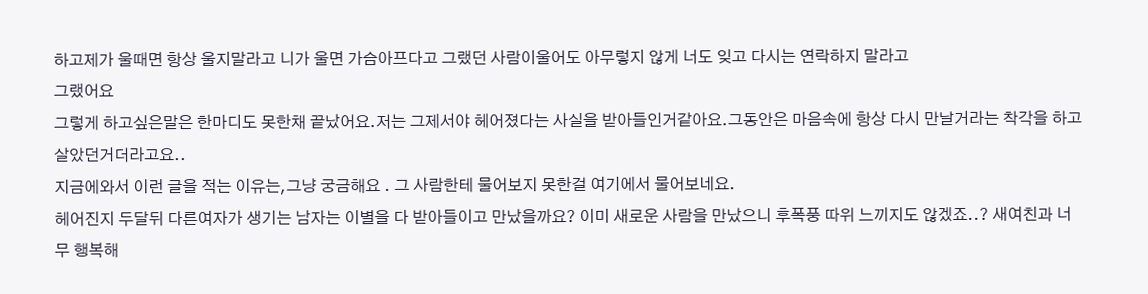하고제가 울때면 항상 울지말라고 니가 울면 가슴아프다고 그랬던 사람이울어도 아무렇지 않게 너도 잊고 다시는 연락하지 말라고
그랬어요
그렇게 하고싶은말은 한마디도 못한채 끝났어요.저는 그제서야 헤어졌다는 사실을 받아들인거같아요.그동안은 마음속에 항상 다시 만날거라는 착각을 하고 살았던거더라고요..
지금에와서 이런 글을 적는 이유는,그냥 궁금해요 . 그 사람한테 물어보지 못한걸 여기에서 물어보네요.
헤어진지 두달뒤 다른여자가 생기는 남자는 이별을 다 받아들이고 만났을까요? 이미 새로운 사람을 만났으니 후폭풍 따위 느끼지도 않겠죠..? 새여친과 너무 행복해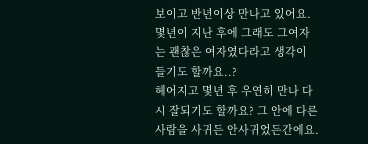보이고 반년이상 만나고 있어요.
몇년이 지난 후에 그래도 그여자는 괜찮은 여자였다라고 생각이 들기도 할까요..?
헤어지고 몇년 후 우연히 만나 다시 잘되기도 할까요? 그 안에 다른사람을 사귀든 안사귀었든간에요.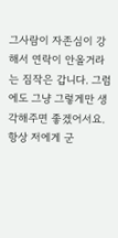그사람이 자존심이 강해서 연락이 안올거라는 짐작은 갑니다. 그럼에도 그냥 그렇게만 생각해주면 좋겠어서요.
항상 저에게 군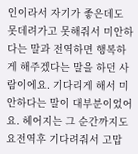인이라서 자기가 좋은데도 못데려가고 못해줘서 미안하다는 말과 전역하면 행복하게 해주겠다는 말을 하던 사람이에요. 기다리게 해서 미안하다는 말이 대부분이었어요. 헤어지는 그 순간까지도요전역후 기다려줘서 고맙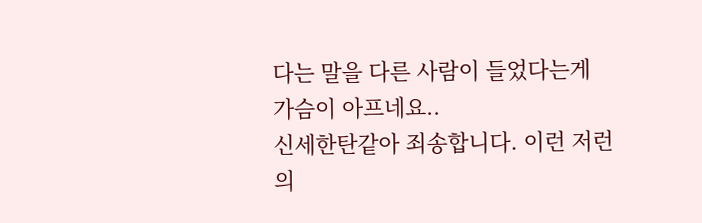다는 말을 다른 사람이 들었다는게 가슴이 아프네요..
신세한탄같아 죄송합니다. 이런 저런 의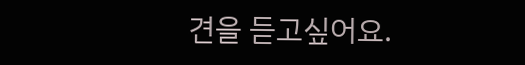견을 듣고싶어요.